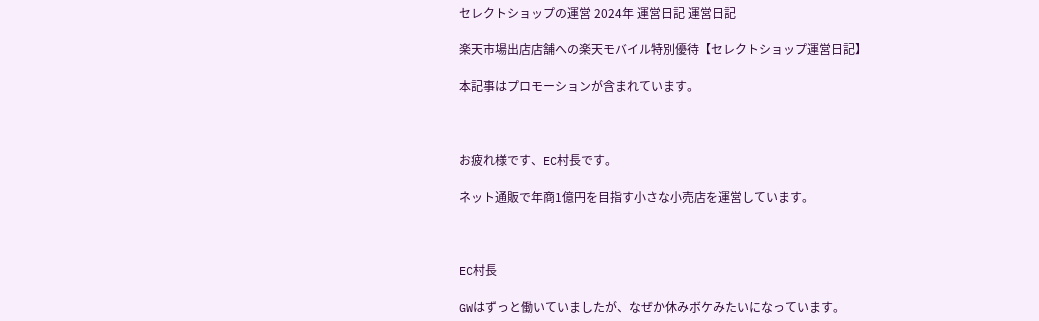セレクトショップの運営 2024年 運営日記 運営日記

楽天市場出店店舗への楽天モバイル特別優待【セレクトショップ運営日記】

本記事はプロモーションが含まれています。



お疲れ様です、EC村長です。

ネット通販で年商1億円を目指す小さな小売店を運営しています。



EC村長

GWはずっと働いていましたが、なぜか休みボケみたいになっています。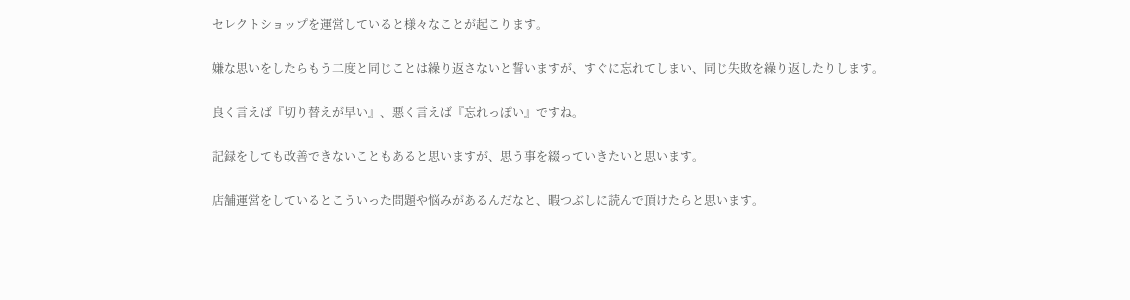セレクトショップを運営していると様々なことが起こります。

嫌な思いをしたらもう二度と同じことは繰り返さないと誓いますが、すぐに忘れてしまい、同じ失敗を繰り返したりします。

良く言えば『切り替えが早い』、悪く言えば『忘れっぽい』ですね。

記録をしても改善できないこともあると思いますが、思う事を綴っていきたいと思います。

店舗運営をしているとこういった問題や悩みがあるんだなと、暇つぶしに読んで頂けたらと思います。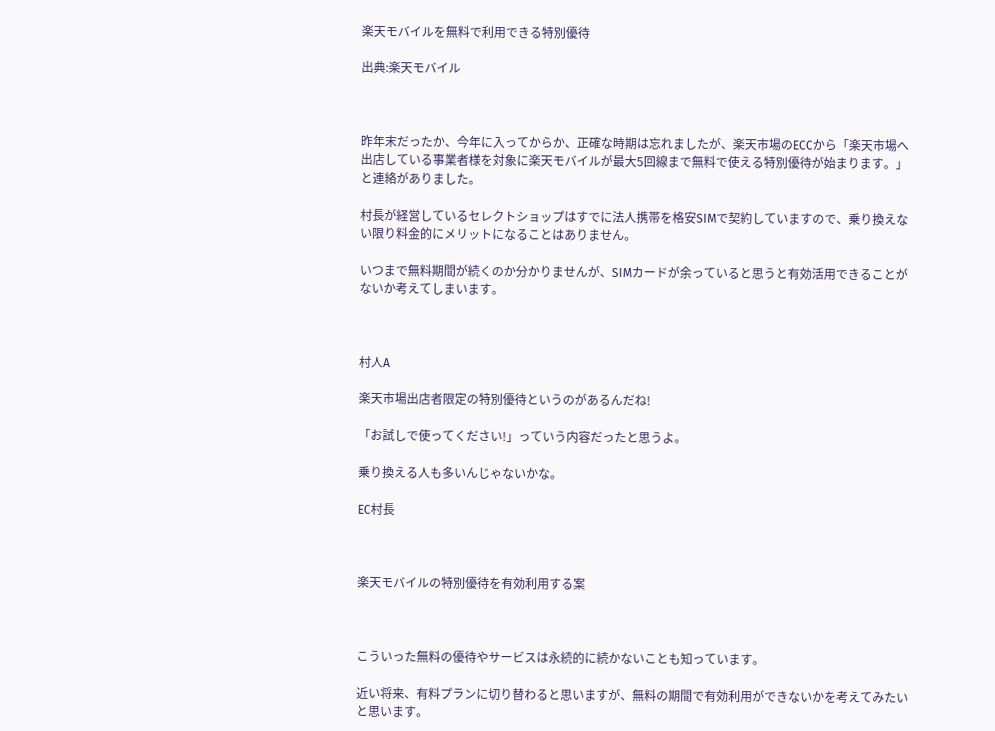楽天モバイルを無料で利用できる特別優待

出典:楽天モバイル



昨年末だったか、今年に入ってからか、正確な時期は忘れましたが、楽天市場のECCから「楽天市場へ出店している事業者様を対象に楽天モバイルが最大5回線まで無料で使える特別優待が始まります。」と連絡がありました。

村長が経営しているセレクトショップはすでに法人携帯を格安SIMで契約していますので、乗り換えない限り料金的にメリットになることはありません。

いつまで無料期間が続くのか分かりませんが、SIMカードが余っていると思うと有効活用できることがないか考えてしまいます。



村人A

楽天市場出店者限定の特別優待というのがあるんだね!

「お試しで使ってください!」っていう内容だったと思うよ。

乗り換える人も多いんじゃないかな。

EC村長



楽天モバイルの特別優待を有効利用する案



こういった無料の優待やサービスは永続的に続かないことも知っています。

近い将来、有料プランに切り替わると思いますが、無料の期間で有効利用ができないかを考えてみたいと思います。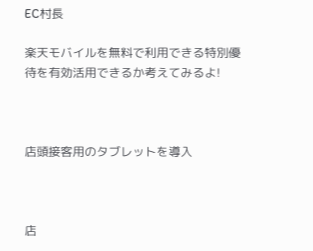EC村長

楽天モバイルを無料で利用できる特別優待を有効活用できるか考えてみるよ!



店頭接客用のタブレットを導入



店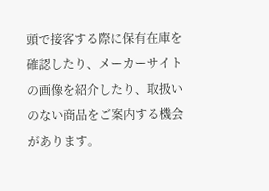頭で接客する際に保有在庫を確認したり、メーカーサイトの画像を紹介したり、取扱いのない商品をご案内する機会があります。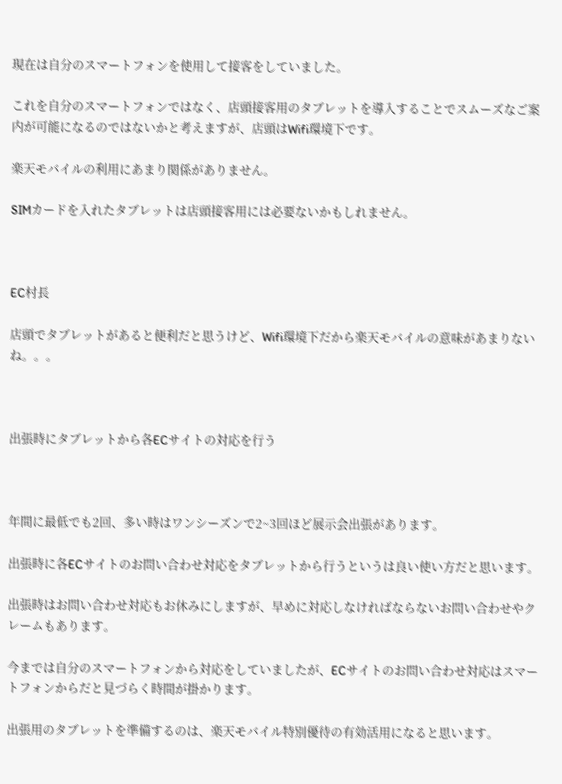現在は自分のスマートフォンを使用して接客をしていました。

これを自分のスマートフォンではなく、店頭接客用のタブレットを導入することでスムーズなご案内が可能になるのではないかと考えますが、店頭はWifi環境下です。

楽天モバイルの利用にあまり関係がありません。

SIMカードを入れたタブレットは店頭接客用には必要ないかもしれません。



EC村長

店頭でタブレットがあると便利だと思うけど、Wifi環境下だから楽天モバイルの意味があまりないね。。。



出張時にタブレットから各ECサイトの対応を行う



年間に最低でも2回、多い時はワンシーズンで2~3回ほど展示会出張があります。

出張時に各ECサイトのお問い合わせ対応をタブレットから行うというは良い使い方だと思います。

出張時はお問い合わせ対応もお休みにしますが、早めに対応しなければならないお問い合わせやクレームもあります。

今までは自分のスマートフォンから対応をしていましたが、ECサイトのお問い合わせ対応はスマートフォンからだと見づらく時間が掛かります。

出張用のタブレットを準備するのは、楽天モバイル特別優待の有効活用になると思います。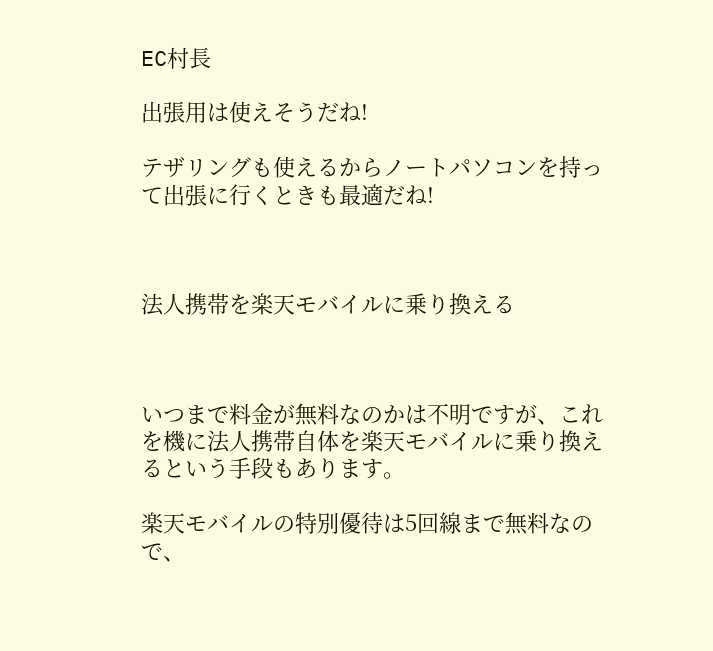EC村長

出張用は使えそうだね!

テザリングも使えるからノートパソコンを持って出張に行くときも最適だね!



法人携帯を楽天モバイルに乗り換える



いつまで料金が無料なのかは不明ですが、これを機に法人携帯自体を楽天モバイルに乗り換えるという手段もあります。

楽天モバイルの特別優待は5回線まで無料なので、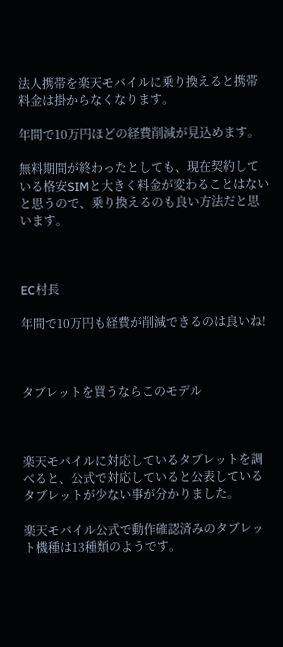法人携帯を楽天モバイルに乗り換えると携帯料金は掛からなくなります。

年間で10万円ほどの経費削減が見込めます。

無料期間が終わったとしても、現在契約している格安SIMと大きく料金が変わることはないと思うので、乗り換えるのも良い方法だと思います。



EC村長

年間で10万円も経費が削減できるのは良いね!



タブレットを買うならこのモデル



楽天モバイルに対応しているタブレットを調べると、公式で対応していると公表しているタブレットが少ない事が分かりました。

楽天モバイル公式で動作確認済みのタブレット機種は13種類のようです。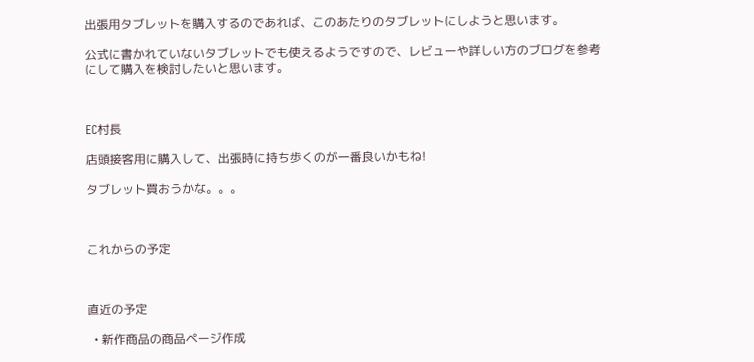出張用タブレットを購入するのであれば、このあたりのタブレットにしようと思います。

公式に書かれていないタブレットでも使えるようですので、レビューや詳しい方のブログを参考にして購入を検討したいと思います。



EC村長

店頭接客用に購入して、出張時に持ち歩くのが一番良いかもね!

タブレット買おうかな。。。



これからの予定



直近の予定

  • 新作商品の商品ページ作成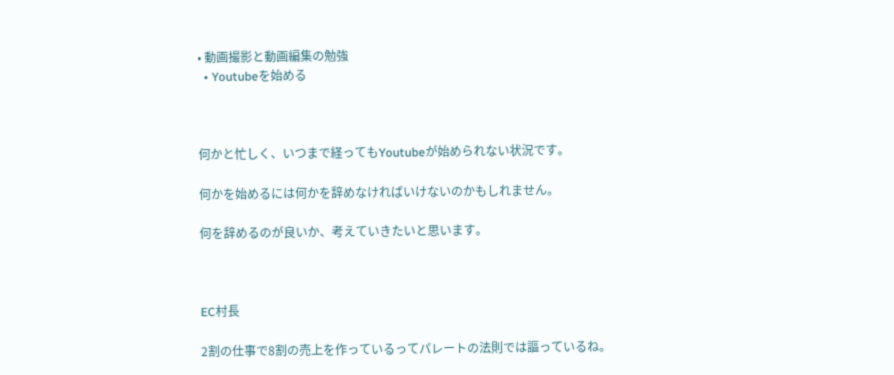• 動画撮影と動画編集の勉強
  • Youtubeを始める



何かと忙しく、いつまで経ってもYoutubeが始められない状況です。

何かを始めるには何かを辞めなければいけないのかもしれません。

何を辞めるのが良いか、考えていきたいと思います。



EC村長

2割の仕事で8割の売上を作っているってパレートの法則では謳っているね。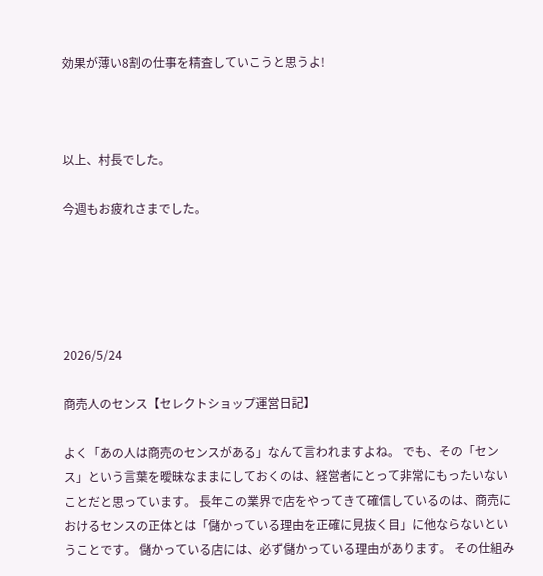効果が薄い8割の仕事を精査していこうと思うよ!



以上、村長でした。

今週もお疲れさまでした。





2026/5/24

商売人のセンス【セレクトショップ運営日記】

よく「あの人は商売のセンスがある」なんて言われますよね。 でも、その「センス」という言葉を曖昧なままにしておくのは、経営者にとって非常にもったいないことだと思っています。 長年この業界で店をやってきて確信しているのは、商売におけるセンスの正体とは「儲かっている理由を正確に見抜く目」に他ならないということです。 儲かっている店には、必ず儲かっている理由があります。 その仕組み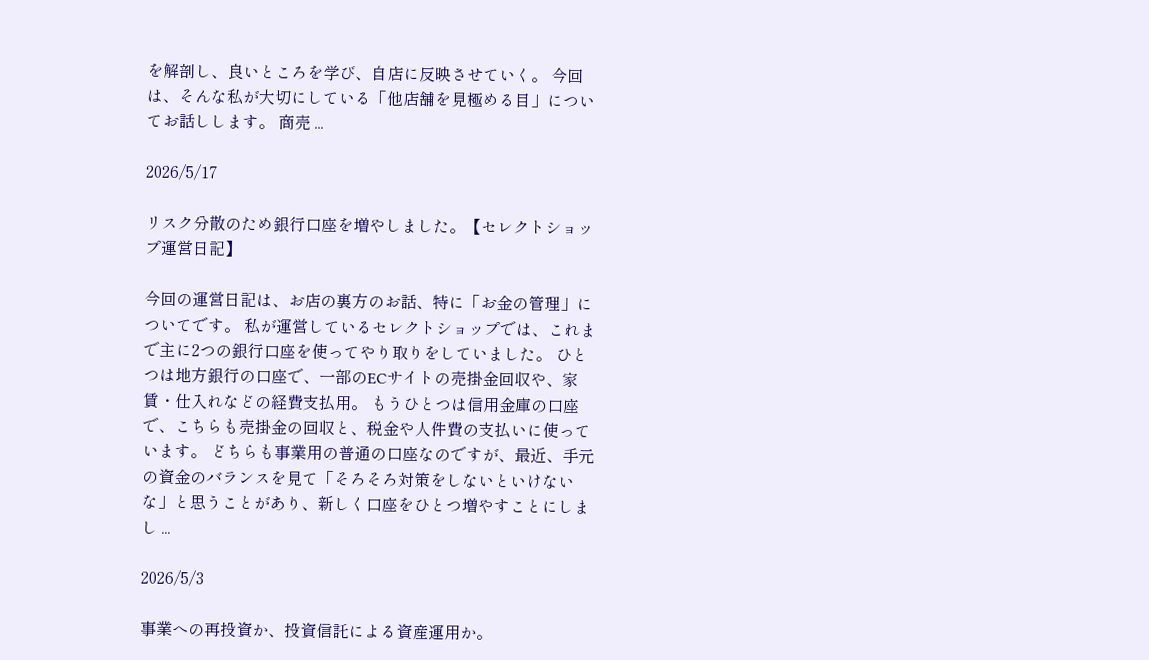を解剖し、良いところを学び、自店に反映させていく。 今回は、そんな私が大切にしている「他店舗を見極める目」についてお話しします。 商売 ...

2026/5/17

リスク分散のため銀行口座を増やしました。【セレクトショップ運営日記】

今回の運営日記は、お店の裏方のお話、特に「お金の管理」についてです。 私が運営しているセレクトショップでは、これまで主に2つの銀行口座を使ってやり取りをしていました。 ひとつは地方銀行の口座で、一部のECサイトの売掛金回収や、家賃・仕入れなどの経費支払用。 もうひとつは信用金庫の口座で、こちらも売掛金の回収と、税金や人件費の支払いに使っています。 どちらも事業用の普通の口座なのですが、最近、手元の資金のバランスを見て「そろそろ対策をしないといけないな」と思うことがあり、新しく口座をひとつ増やすことにしまし ...

2026/5/3

事業への再投資か、投資信託による資産運用か。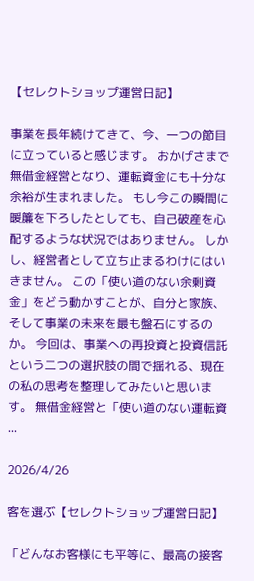【セレクトショップ運営日記】

事業を長年続けてきて、今、一つの節目に立っていると感じます。 おかげさまで無借金経営となり、運転資金にも十分な余裕が生まれました。 もし今この瞬間に暖簾を下ろしたとしても、自己破産を心配するような状況ではありません。 しかし、経営者として立ち止まるわけにはいきません。 この「使い道のない余剰資金」をどう動かすことが、自分と家族、そして事業の未来を最も盤石にするのか。 今回は、事業への再投資と投資信託という二つの選択肢の間で揺れる、現在の私の思考を整理してみたいと思います。 無借金経営と「使い道のない運転資 ...

2026/4/26

客を選ぶ【セレクトショップ運営日記】

「どんなお客様にも平等に、最高の接客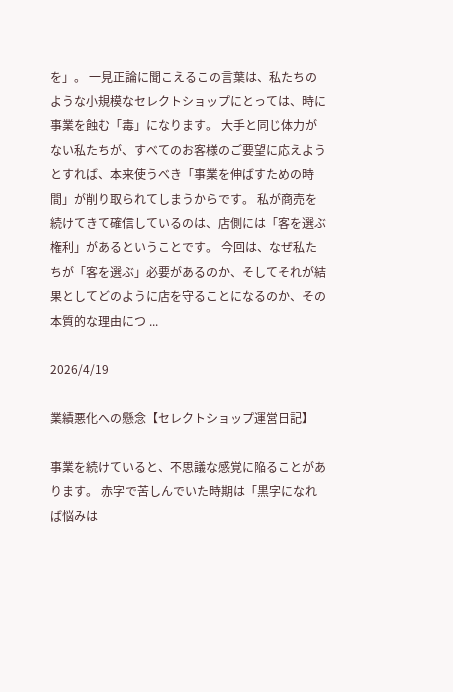を」。 一見正論に聞こえるこの言葉は、私たちのような小規模なセレクトショップにとっては、時に事業を蝕む「毒」になります。 大手と同じ体力がない私たちが、すべてのお客様のご要望に応えようとすれば、本来使うべき「事業を伸ばすための時間」が削り取られてしまうからです。 私が商売を続けてきて確信しているのは、店側には「客を選ぶ権利」があるということです。 今回は、なぜ私たちが「客を選ぶ」必要があるのか、そしてそれが結果としてどのように店を守ることになるのか、その本質的な理由につ ...

2026/4/19

業績悪化への懸念【セレクトショップ運営日記】

事業を続けていると、不思議な感覚に陥ることがあります。 赤字で苦しんでいた時期は「黒字になれば悩みは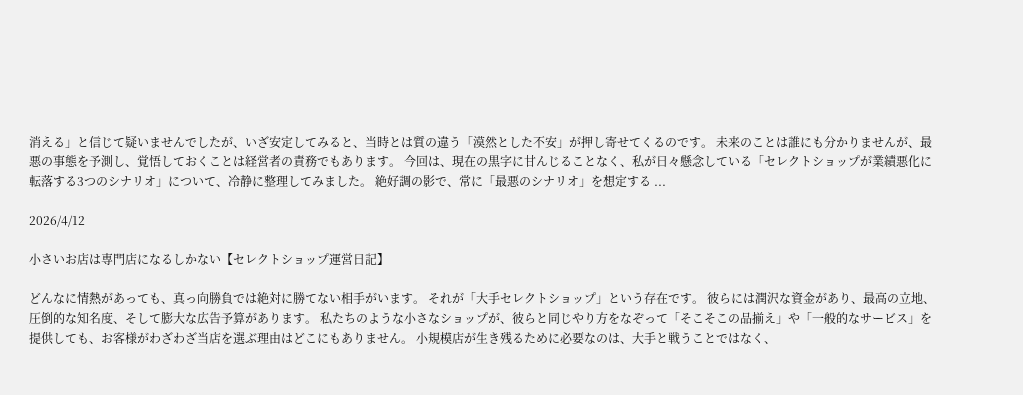消える」と信じて疑いませんでしたが、いざ安定してみると、当時とは質の違う「漠然とした不安」が押し寄せてくるのです。 未来のことは誰にも分かりませんが、最悪の事態を予測し、覚悟しておくことは経営者の責務でもあります。 今回は、現在の黒字に甘んじることなく、私が日々懸念している「セレクトショップが業績悪化に転落する3つのシナリオ」について、冷静に整理してみました。 絶好調の影で、常に「最悪のシナリオ」を想定する ...

2026/4/12

小さいお店は専門店になるしかない【セレクトショップ運営日記】

どんなに情熱があっても、真っ向勝負では絶対に勝てない相手がいます。 それが「大手セレクトショップ」という存在です。 彼らには潤沢な資金があり、最高の立地、圧倒的な知名度、そして膨大な広告予算があります。 私たちのような小さなショップが、彼らと同じやり方をなぞって「そこそこの品揃え」や「一般的なサービス」を提供しても、お客様がわざわざ当店を選ぶ理由はどこにもありません。 小規模店が生き残るために必要なのは、大手と戦うことではなく、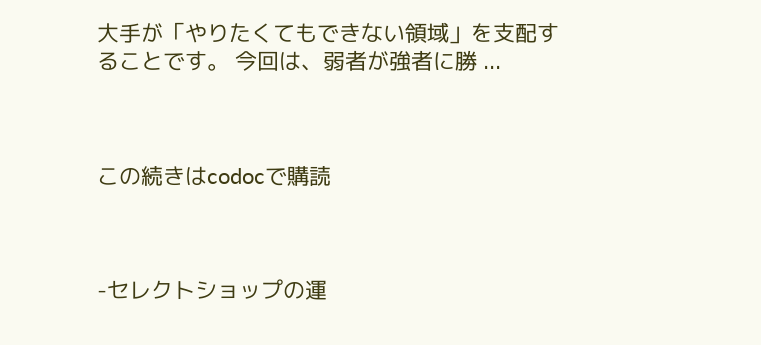大手が「やりたくてもできない領域」を支配することです。 今回は、弱者が強者に勝 ...



この続きはcodocで購読



-セレクトショップの運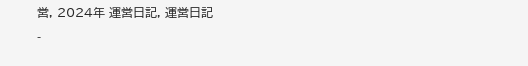営, 2024年 運営日記, 運営日記
-